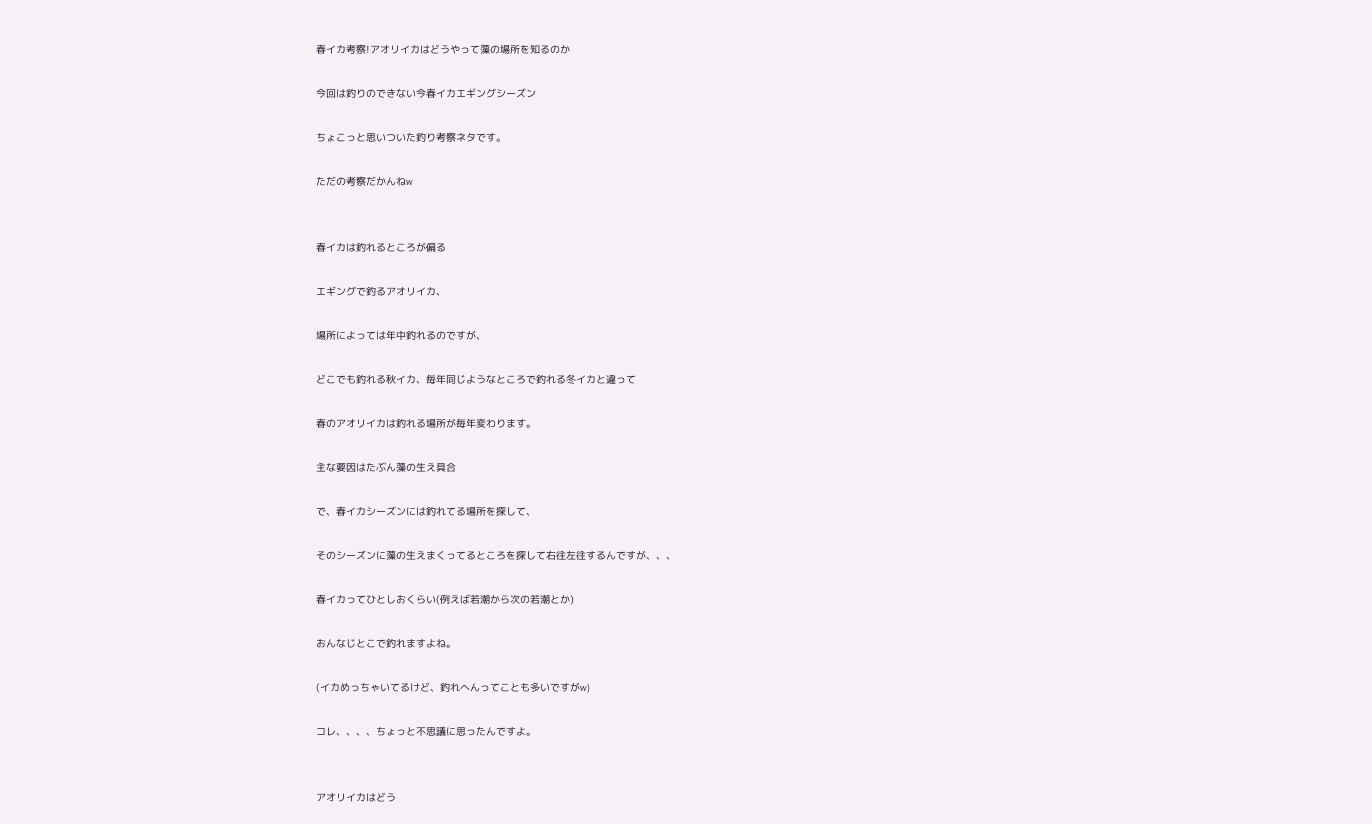春イカ考察!アオリイカはどうやって藻の場所を知るのか

今回は釣りのできない今春イカエギングシーズン

ちょこっと思いついた釣り考察ネタです。

ただの考察だかんねw


春イカは釣れるところが偏る

エギングで釣るアオリイカ、

場所によっては年中釣れるのですが、

どこでも釣れる秋イカ、毎年同じようなところで釣れる冬イカと違って

春のアオリイカは釣れる場所が毎年変わります。

主な要因はたぶん藻の生え具合

で、春イカシーズンには釣れてる場所を探して、

そのシーズンに藻の生えまくってるところを探して右往左往するんですが、、、

春イカってひとしおくらい(例えば若潮から次の若潮とか)

おんなじとこで釣れますよね。

(イカめっちゃいてるけど、釣れへんってことも多いですがw)

コレ、、、、ちょっと不思議に思ったんですよ。


アオリイカはどう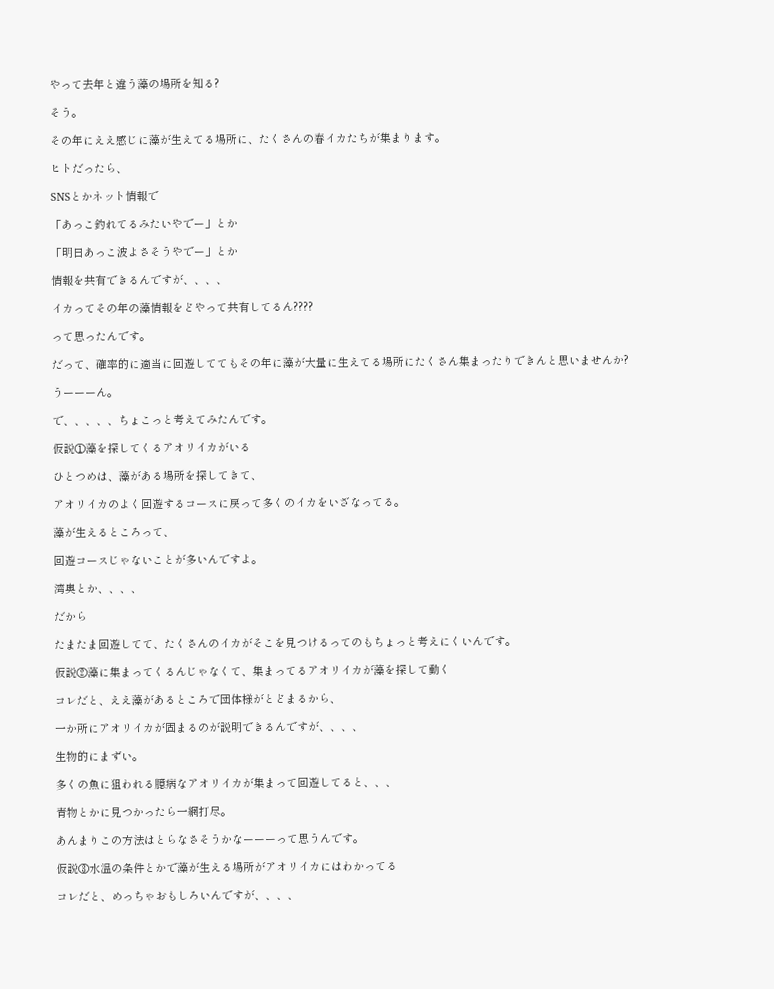やって去年と違う藻の場所を知る?

そう。

その年にええ感じに藻が生えてる場所に、たくさんの春イカたちが集まります。

ヒトだったら、

SNSとかネット情報で

「あっこ釣れてるみたいやでー」とか

「明日あっこ波よさそうやでー」とか

情報を共有できるんですが、、、、

イカってその年の藻情報をどやって共有してるん????

って思ったんです。

だって、確率的に適当に回遊しててもその年に藻が大量に生えてる場所にたくさん集まったりできんと思いませんか?

うーーーん。

で、、、、、ちょこっと考えてみたんです。

仮説①藻を探してくるアオリイカがいる

ひとつめは、藻がある場所を探してきて、

アオリイカのよく回遊するコースに戻って多くのイカをいざなってる。

藻が生えるところって、

回遊コースじゃないことが多いんですよ。

湾奥とか、、、、

だから

たまたま回遊してて、たくさんのイカがそこを見つけるってのもちょっと考えにくいんです。

仮説②藻に集まってくるんじゃなくて、集まってるアオリイカが藻を探して動く

コレだと、ええ藻があるところで団体様がとどまるから、

一か所にアオリイカが固まるのが説明できるんですが、、、、

生物的にまずい。

多くの魚に狙われる臆病なアオリイカが集まって回遊してると、、、

青物とかに見つかったら一網打尽。

あんまりこの方法はとらなさそうかなーーーって思うんです。

仮説③水温の条件とかで藻が生える場所がアオリイカにはわかってる

コレだと、めっちゃおもしろいんですが、、、、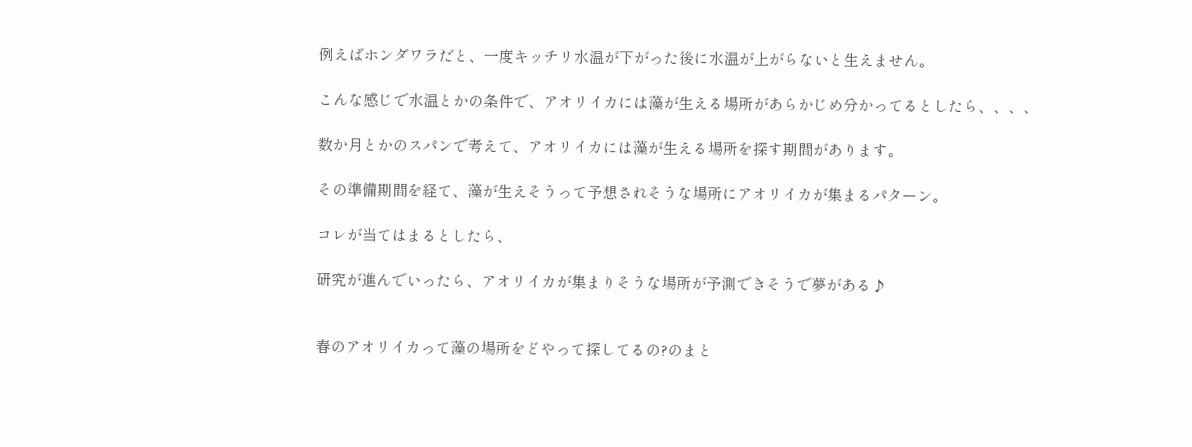例えばホンダワラだと、一度キッチリ水温が下がった後に水温が上がらないと生えません。

こんな感じで水温とかの条件で、アオリイカには藻が生える場所があらかじめ分かってるとしたら、、、、

数か月とかのスパンで考えて、アオリイカには藻が生える場所を探す期間があります。

その準備期間を経て、藻が生えそうって予想されそうな場所にアオリイカが集まるパターン。

コレが当てはまるとしたら、

研究が進んでいったら、アオリイカが集まりそうな場所が予測できそうで夢がある♪


春のアオリイカって藻の場所をどやって探してるの?のまと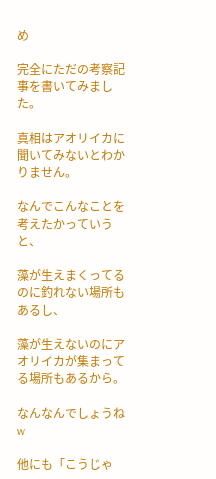め

完全にただの考察記事を書いてみました。

真相はアオリイカに聞いてみないとわかりません。

なんでこんなことを考えたかっていうと、

藻が生えまくってるのに釣れない場所もあるし、

藻が生えないのにアオリイカが集まってる場所もあるから。

なんなんでしょうねw

他にも「こうじゃ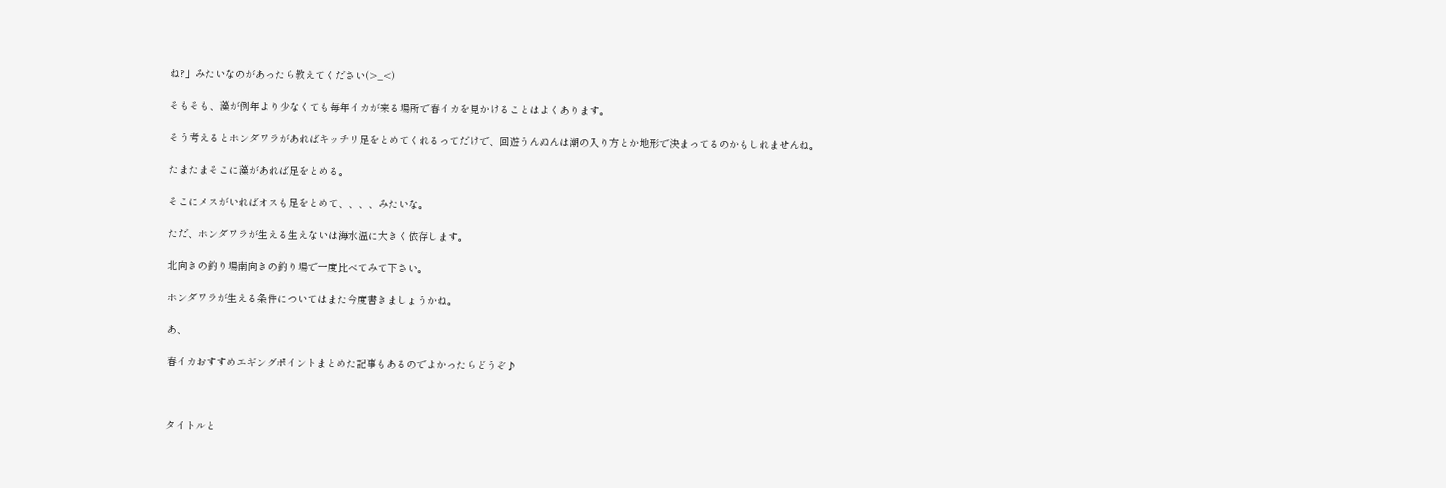ね?」みたいなのがあったら教えてください(>_<)

そもそも、藻が例年より少なくても毎年イカが来る場所で春イカを見かけることはよくあります。

そう考えるとホンダワラがあればキッチリ足をとめてくれるってだけで、回遊うんぬんは潮の入り方とか地形で決まってるのかもしれませんね。

たまたまそこに藻があれば足をとめる。

そこにメスがいればオスも足をとめて、、、、みたいな。

ただ、ホンダワラが生える生えないは海水温に大きく依存します。

北向きの釣り場南向きの釣り場で一度比べてみて下さい。

ホンダワラが生える条件についてはまた今度書きましょうかね。

あ、

春イカおすすめエギングポイントまとめた記事もあるのでよかったらどうぞ♪



タイトルと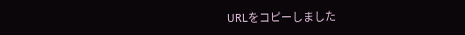URLをコピーしました